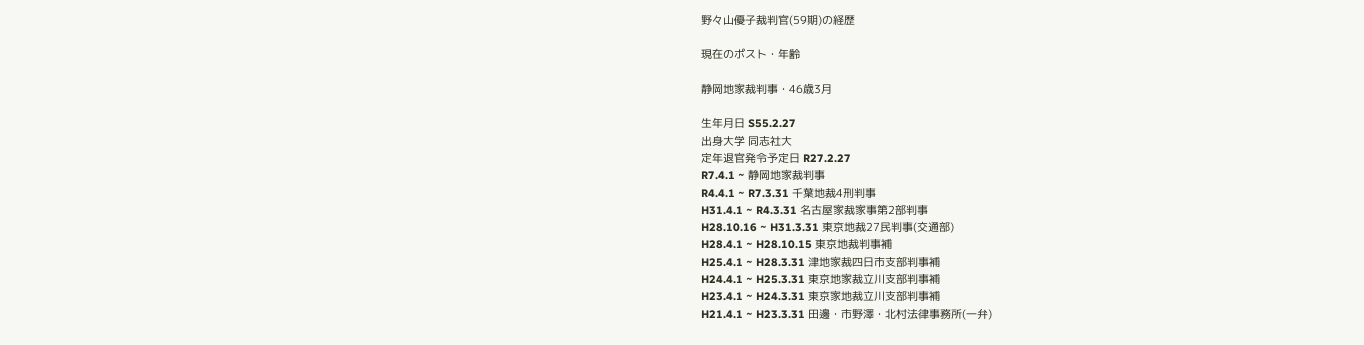野々山優子裁判官(59期)の経歴

現在のポスト・年齢

静岡地家裁判事・46歳3月

生年月日 S55.2.27
出身大学 同志社大
定年退官発令予定日 R27.2.27
R7.4.1 ~ 静岡地家裁判事
R4.4.1 ~ R7.3.31 千葉地裁4刑判事
H31.4.1 ~ R4.3.31 名古屋家裁家事第2部判事
H28.10.16 ~ H31.3.31 東京地裁27民判事(交通部)
H28.4.1 ~ H28.10.15 東京地裁判事補
H25.4.1 ~ H28.3.31 津地家裁四日市支部判事補
H24.4.1 ~ H25.3.31 東京地家裁立川支部判事補
H23.4.1 ~ H24.3.31 東京家地裁立川支部判事補
H21.4.1 ~ H23.3.31 田邊・市野澤・北村法律事務所(一弁)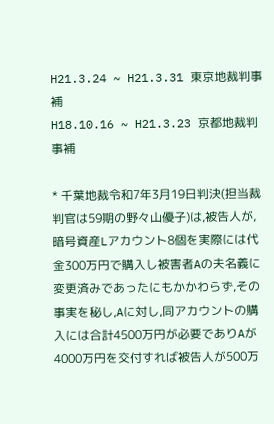H21.3.24 ~ H21.3.31 東京地裁判事補
H18.10.16 ~ H21.3.23 京都地裁判事補

* 千葉地裁令和7年3月19日判決(担当裁判官は59期の野々山優子)は,被告人が,暗号資産Lアカウント8個を実際には代金300万円で購入し被害者Aの夫名義に変更済みであったにもかかわらず,その事実を秘し,Aに対し,同アカウントの購入には合計4500万円が必要でありAが4000万円を交付すれば被告人が500万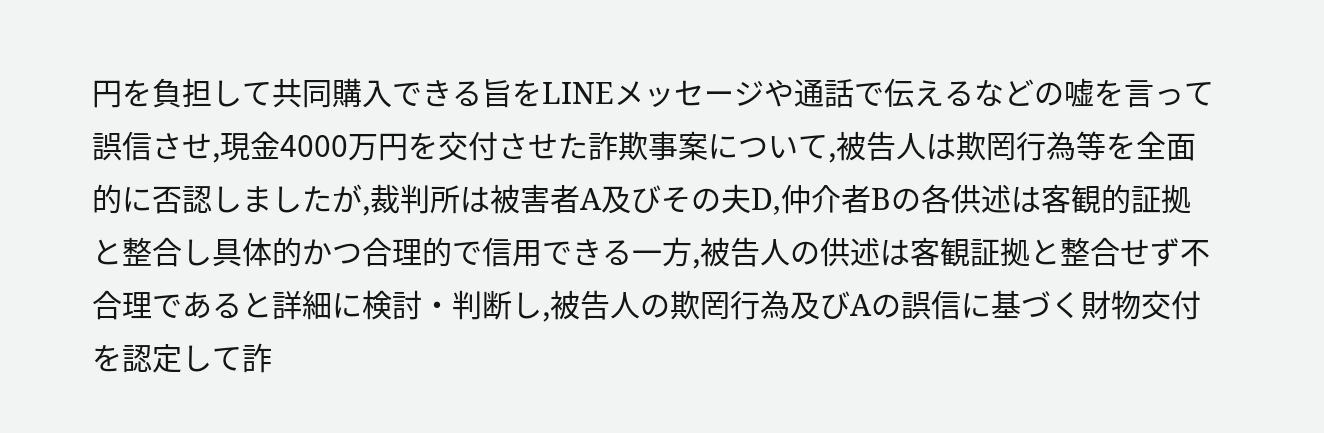円を負担して共同購入できる旨をLINEメッセージや通話で伝えるなどの嘘を言って誤信させ,現金4000万円を交付させた詐欺事案について,被告人は欺罔行為等を全面的に否認しましたが,裁判所は被害者A及びその夫D,仲介者Bの各供述は客観的証拠と整合し具体的かつ合理的で信用できる一方,被告人の供述は客観証拠と整合せず不合理であると詳細に検討・判断し,被告人の欺罔行為及びAの誤信に基づく財物交付を認定して詐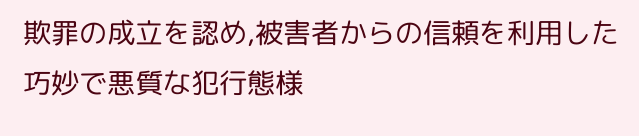欺罪の成立を認め,被害者からの信頼を利用した巧妙で悪質な犯行態様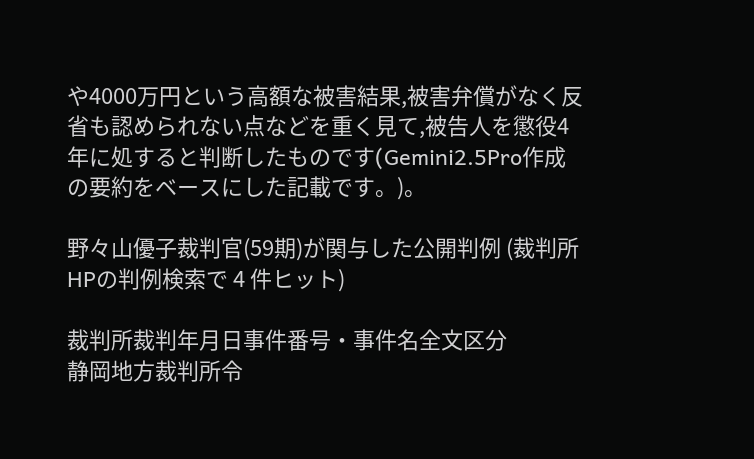や4000万円という高額な被害結果,被害弁償がなく反省も認められない点などを重く見て,被告人を懲役4年に処すると判断したものです(Gemini2.5Pro作成の要約をベースにした記載です。)。

野々山優子裁判官(59期)が関与した公開判例 (裁判所HPの判例検索で 4 件ヒット)

裁判所裁判年月日事件番号・事件名全文区分
静岡地方裁判所令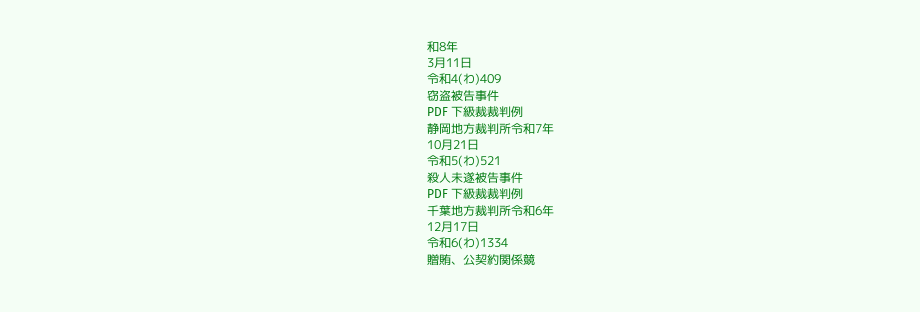和8年
3月11日
令和4(わ)409
窃盗被告事件
PDF 下級裁裁判例
静岡地方裁判所令和7年
10月21日
令和5(わ)521
殺人未遂被告事件
PDF 下級裁裁判例
千葉地方裁判所令和6年
12月17日
令和6(わ)1334
贈賄、公契約関係競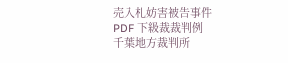売入札妨害被告事件
PDF 下級裁裁判例
千葉地方裁判所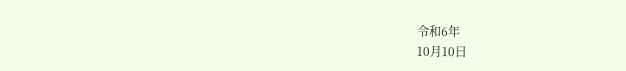令和6年
10月10日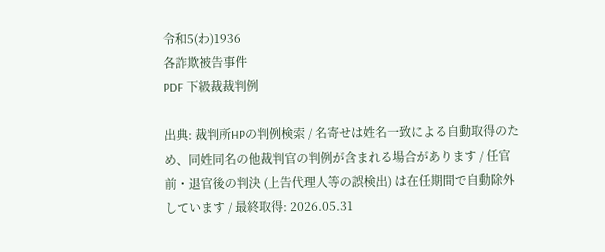令和5(わ)1936
各詐欺被告事件
PDF 下級裁裁判例

出典: 裁判所HPの判例検索 / 名寄せは姓名一致による自動取得のため、同姓同名の他裁判官の判例が含まれる場合があります / 任官前・退官後の判決 (上告代理人等の誤検出) は在任期間で自動除外しています / 最終取得: 2026.05.31